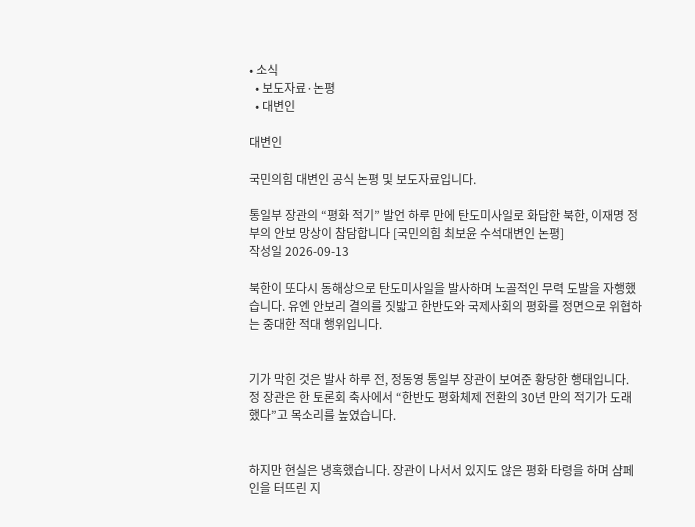• 소식
  • 보도자료·논평
  • 대변인

대변인

국민의힘 대변인 공식 논평 및 보도자료입니다.

통일부 장관의 “평화 적기” 발언 하루 만에 탄도미사일로 화답한 북한, 이재명 정부의 안보 망상이 참담합니다 [국민의힘 최보윤 수석대변인 논평]
작성일 2026-09-13

북한이 또다시 동해상으로 탄도미사일을 발사하며 노골적인 무력 도발을 자행했습니다. 유엔 안보리 결의를 짓밟고 한반도와 국제사회의 평화를 정면으로 위협하는 중대한 적대 행위입니다.


기가 막힌 것은 발사 하루 전, 정동영 통일부 장관이 보여준 황당한 행태입니다. 정 장관은 한 토론회 축사에서 “한반도 평화체제 전환의 30년 만의 적기가 도래했다”고 목소리를 높였습니다.


하지만 현실은 냉혹했습니다. 장관이 나서서 있지도 않은 평화 타령을 하며 샴페인을 터뜨린 지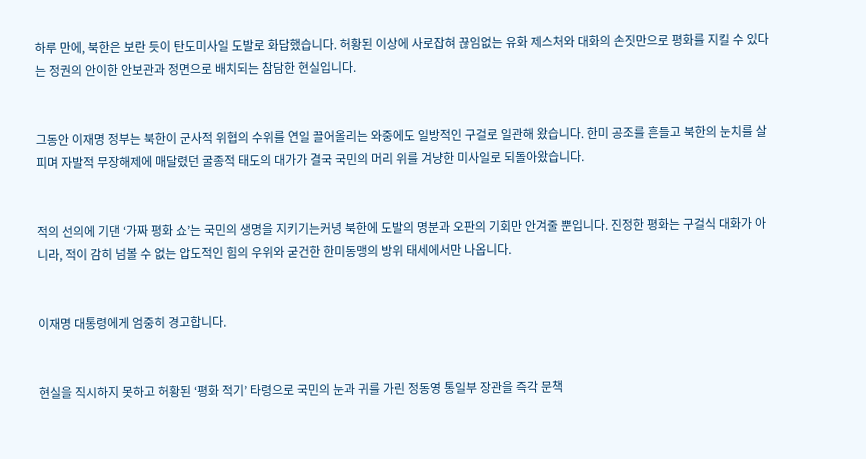하루 만에, 북한은 보란 듯이 탄도미사일 도발로 화답했습니다. 허황된 이상에 사로잡혀 끊임없는 유화 제스처와 대화의 손짓만으로 평화를 지킬 수 있다는 정권의 안이한 안보관과 정면으로 배치되는 참담한 현실입니다.


그동안 이재명 정부는 북한이 군사적 위협의 수위를 연일 끌어올리는 와중에도 일방적인 구걸로 일관해 왔습니다. 한미 공조를 흔들고 북한의 눈치를 살피며 자발적 무장해제에 매달렸던 굴종적 태도의 대가가 결국 국민의 머리 위를 겨냥한 미사일로 되돌아왔습니다.


적의 선의에 기댄 ‘가짜 평화 쇼’는 국민의 생명을 지키기는커녕 북한에 도발의 명분과 오판의 기회만 안겨줄 뿐입니다. 진정한 평화는 구걸식 대화가 아니라, 적이 감히 넘볼 수 없는 압도적인 힘의 우위와 굳건한 한미동맹의 방위 태세에서만 나옵니다.


이재명 대통령에게 엄중히 경고합니다.


현실을 직시하지 못하고 허황된 ‘평화 적기’ 타령으로 국민의 눈과 귀를 가린 정동영 통일부 장관을 즉각 문책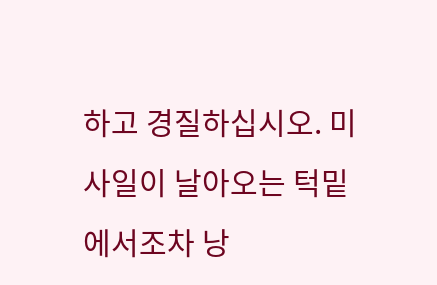하고 경질하십시오. 미사일이 날아오는 턱밑에서조차 낭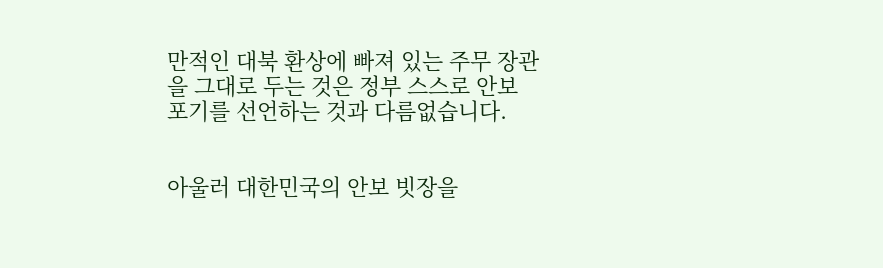만적인 대북 환상에 빠져 있는 주무 장관을 그대로 두는 것은 정부 스스로 안보 포기를 선언하는 것과 다름없습니다.


아울러 대한민국의 안보 빗장을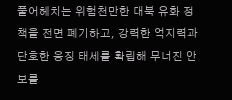풀어헤치는 위험천만한 대북 유화 정책을 전면 폐기하고, 강력한 억지력과 단호한 응징 태세를 확립해 무너진 안보를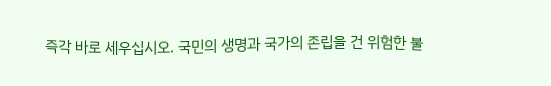즉각 바로 세우십시오. 국민의 생명과 국가의 존립을 건 위험한 불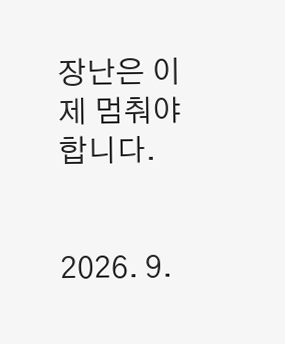장난은 이제 멈춰야 합니다.


2026. 9.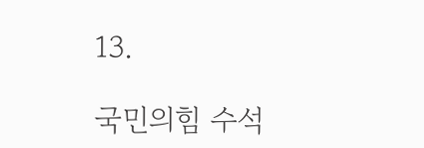13.

국민의힘 수석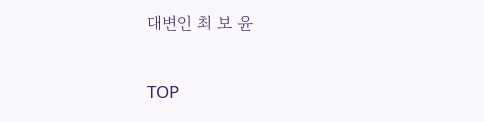대변인 최 보 윤

TOP